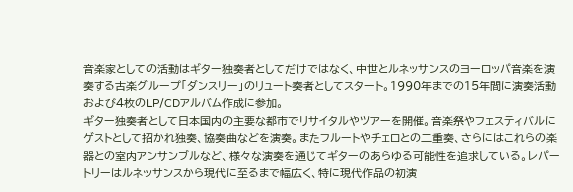音楽家としての活動はギター独奏者としてだけではなく、中世とルネッサンスのヨーロッパ音楽を演奏する古楽グループ「ダンスリー」のリュート奏者としてスタート。1990年までの15年間に演奏活動および4枚のLP/CDアルバム作成に参加。
ギター独奏者として日本国内の主要な都市でリサイタルやツアーを開催。音楽祭やフェスティバルにゲストとして招かれ独奏、協奏曲などを演奏。またフルートやチェロとの二重奏、さらにはこれらの楽器との室内アンサンブルなど、様々な演奏を通じてギターのあらゆる可能性を追求している。レパートリーはルネッサンスから現代に至るまで幅広く、特に現代作品の初演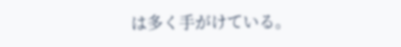は多く手がけている。